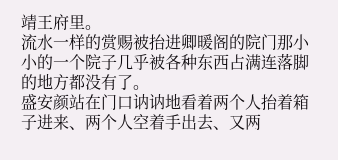靖王府里。
流水一样的赏赐被抬进卿暖阁的院门那小小的一个院子几乎被各种东西占满连落脚的地方都没有了。
盛安颜站在门口讷讷地看着两个人抬着箱子进来、两个人空着手出去、又两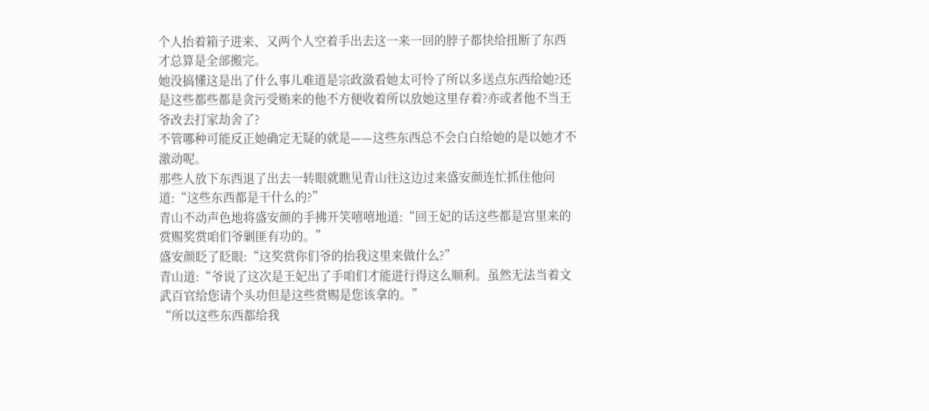个人抬着箱子进来、又两个人空着手出去这一来一回的脖子都快给扭断了东西才总算是全部搬完。
她没搞懂这是出了什么事儿难道是宗政潋看她太可怜了所以多送点东西给她?还是这些都些都是贪污受贿来的他不方便收着所以放她这里存着?亦或者他不当王爷改去打家劫舍了?
不管哪种可能反正她确定无疑的就是——这些东西总不会白白给她的是以她才不激动呢。
那些人放下东西退了出去一转眼就瞧见青山往这边过来盛安颜连忙抓住他问道:“这些东西都是干什么的?”
青山不动声色地将盛安颜的手拂开笑嘻嘻地道:“回王妃的话这些都是宫里来的赏赐奖赏咱们爷剿匪有功的。”
盛安颜眨了眨眼:“这奖赏你们爷的抬我这里来做什么?”
青山道:“爷说了这次是王妃出了手咱们才能进行得这么顺利。虽然无法当着文武百官给您请个头功但是这些赏赐是您该拿的。”
“所以这些东西都给我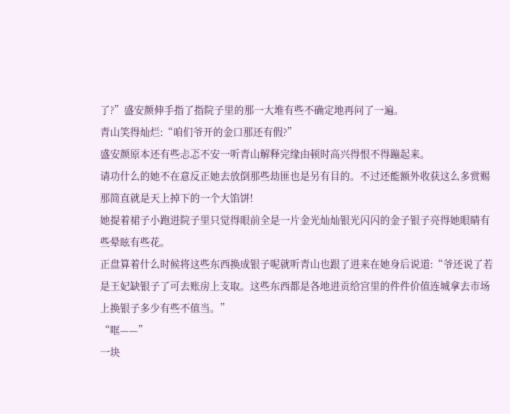了?”盛安颜伸手指了指院子里的那一大堆有些不确定地再问了一遍。
青山笑得灿烂:“咱们爷开的金口那还有假?”
盛安颜原本还有些忐忑不安一听青山解释完缘由顿时高兴得恨不得蹦起来。
请功什么的她不在意反正她去放倒那些劫匪也是另有目的。不过还能额外收获这么多赏赐那简直就是天上掉下的一个大馅饼!
她提着裙子小跑进院子里只觉得眼前全是一片金光灿灿银光闪闪的金子银子亮得她眼睛有些晕眩有些花。
正盘算着什么时候将这些东西换成银子呢就听青山也跟了进来在她身后说道:“爷还说了若是王妃缺银子了可去账房上支取。这些东西都是各地进贡给宫里的件件价值连城拿去市场上换银子多少有些不值当。”
“哐——”
一块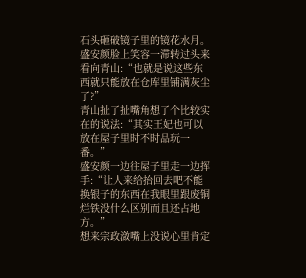石头砸破镜子里的镜花水月。
盛安颜脸上笑容一滞转过头来看向青山:“也就是说这些东西就只能放在仓库里铺满灰尘了?”
青山扯了扯嘴角想了个比较实在的说法:“其实王妃也可以放在屋子里时不时品玩一番。”
盛安颜一边往屋子里走一边挥手:“让人来给抬回去吧不能换银子的东西在我眼里跟废铜烂铁没什么区别而且还占地方。”
想来宗政潋嘴上没说心里肯定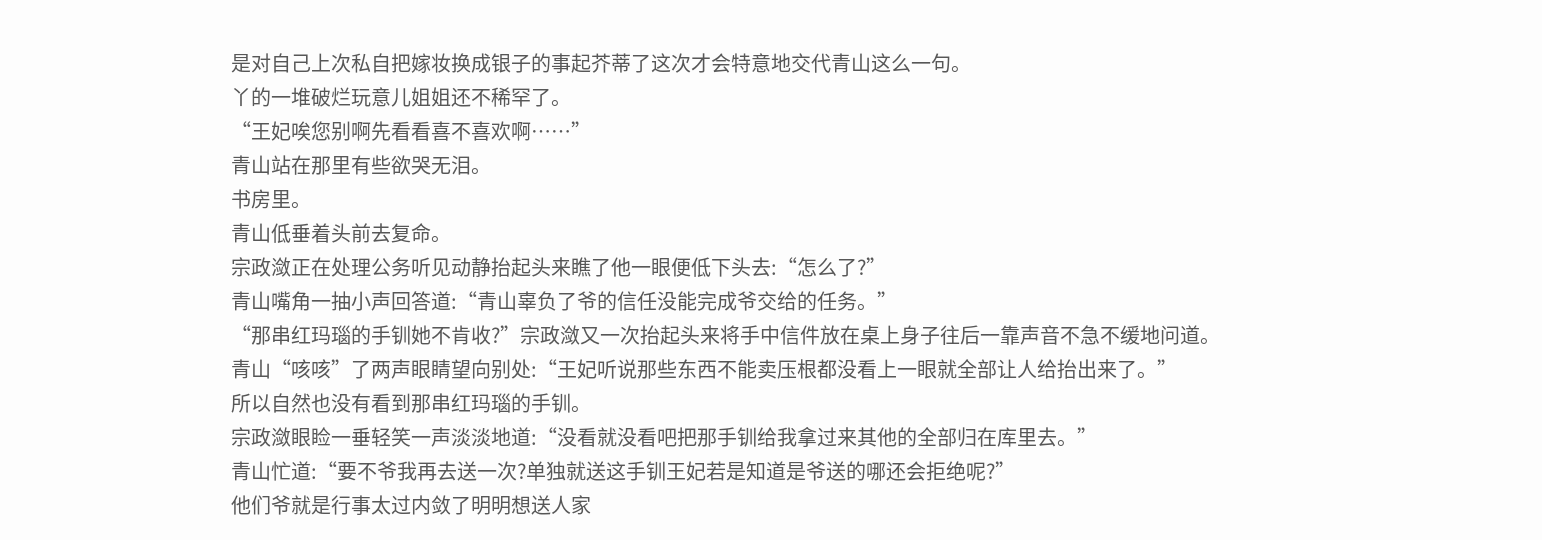是对自己上次私自把嫁妆换成银子的事起芥蒂了这次才会特意地交代青山这么一句。
丫的一堆破烂玩意儿姐姐还不稀罕了。
“王妃唉您别啊先看看喜不喜欢啊……”
青山站在那里有些欲哭无泪。
书房里。
青山低垂着头前去复命。
宗政潋正在处理公务听见动静抬起头来瞧了他一眼便低下头去:“怎么了?”
青山嘴角一抽小声回答道:“青山辜负了爷的信任没能完成爷交给的任务。”
“那串红玛瑙的手钏她不肯收?”宗政潋又一次抬起头来将手中信件放在桌上身子往后一靠声音不急不缓地问道。
青山“咳咳”了两声眼睛望向别处:“王妃听说那些东西不能卖压根都没看上一眼就全部让人给抬出来了。”
所以自然也没有看到那串红玛瑙的手钏。
宗政潋眼睑一垂轻笑一声淡淡地道:“没看就没看吧把那手钏给我拿过来其他的全部归在库里去。”
青山忙道:“要不爷我再去送一次?单独就送这手钏王妃若是知道是爷送的哪还会拒绝呢?”
他们爷就是行事太过内敛了明明想送人家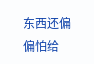东西还偏偏怕给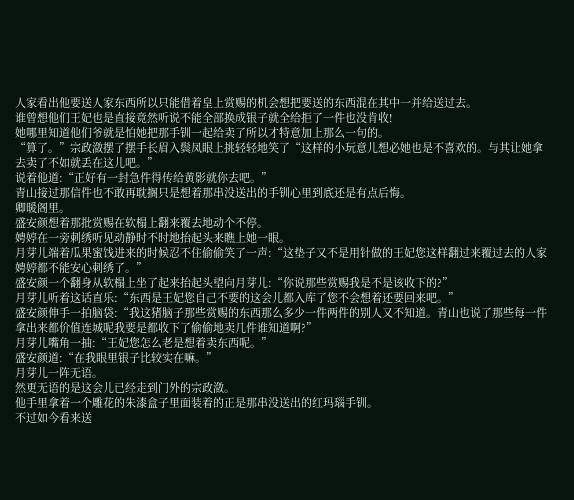人家看出他要送人家东西所以只能借着皇上赏赐的机会想把要送的东西混在其中一并给送过去。
谁曾想他们王妃也是直接竟然听说不能全部换成银子就全给拒了一件也没肯收!
她哪里知道他们爷就是怕她把那手钏一起给卖了所以才特意加上那么一句的。
“算了。”宗政潋摆了摆手长眉入鬓凤眼上挑轻轻地笑了“这样的小玩意儿想必她也是不喜欢的。与其让她拿去卖了不如就丢在这儿吧。”
说着他道:“正好有一封急件得传给黄影就你去吧。”
青山接过那信件也不敢再耽搁只是想着那串没送出的手钏心里到底还是有点后悔。
卿暖阁里。
盛安颜想着那批赏赐在软榻上翻来覆去地动个不停。
娉婷在一旁刺绣听见动静时不时地抬起头来瞧上她一眼。
月芽儿端着瓜果蜜饯进来的时候忍不住偷偷笑了一声:“这垫子又不是用针做的王妃您这样翻过来覆过去的人家娉婷都不能安心刺绣了。”
盛安颜一个翻身从软榻上坐了起来抬起头望向月芽儿:“你说那些赏赐我是不是该收下的?”
月芽儿听着这话直乐:“东西是王妃您自己不要的这会儿都入库了您不会想着还要回来吧。”
盛安颜伸手一拍脑袋:“我这猪脑子那些赏赐的东西那么多少一件两件的别人又不知道。青山也说了那些每一件拿出来都价值连城呢我要是都收下了偷偷地卖几件谁知道啊?”
月芽儿嘴角一抽:“王妃您怎么老是想着卖东西呢。”
盛安颜道:“在我眼里银子比较实在嘛。”
月芽儿一阵无语。
然更无语的是这会儿已经走到门外的宗政潋。
他手里拿着一个雕花的朱漆盒子里面装着的正是那串没送出的红玛瑙手钏。
不过如今看来送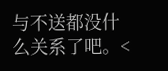与不送都没什么关系了吧。<